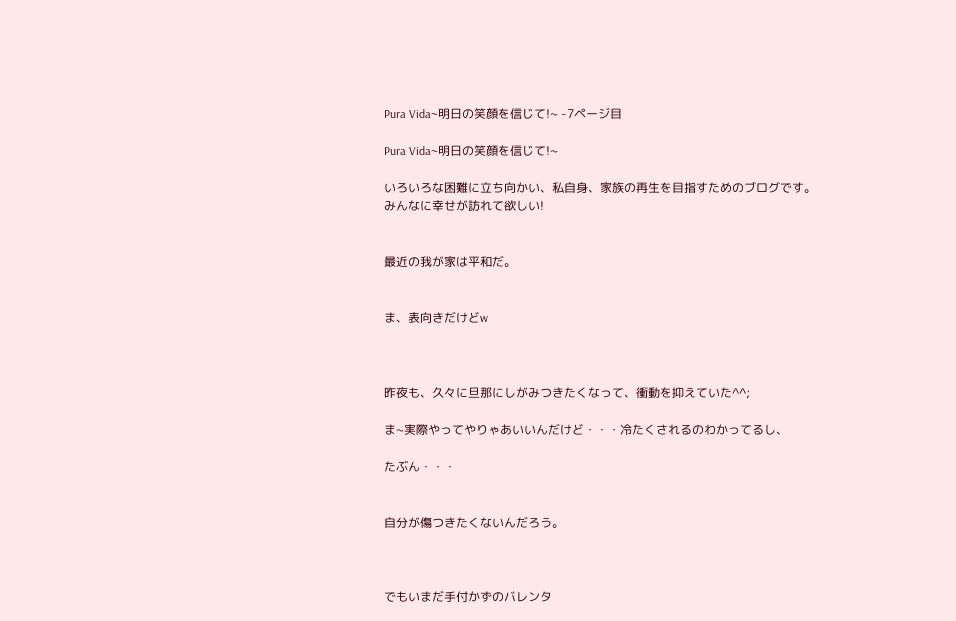Pura Vida~明日の笑顔を信じて!~ -7ページ目

Pura Vida~明日の笑顔を信じて!~

いろいろな困難に立ち向かい、私自身、家族の再生を目指すためのブログです。
みんなに幸せが訪れて欲しい!


最近の我が家は平和だ。


ま、表向きだけどw



昨夜も、久々に旦那にしがみつきたくなって、衝動を抑えていた^^;

ま~実際やってやりゃあいいんだけど・・・冷たくされるのわかってるし、

たぶん・・・


自分が傷つきたくないんだろう。



でもいまだ手付かずのバレンタ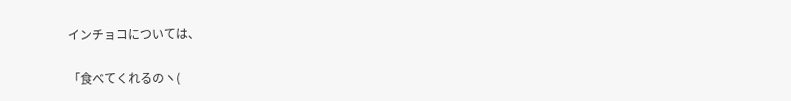インチョコについては、

「食べてくれるのヽ(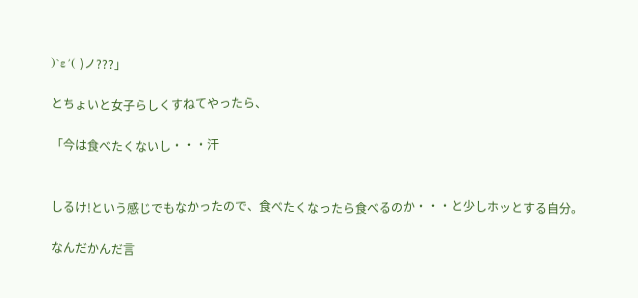)`ε´( )ノ???」

とちょいと女子らしくすねてやったら、

「今は食べたくないし・・・汗


しるけ!という感じでもなかったので、食べたくなったら食べるのか・・・と少しホッとする自分。

なんだかんだ言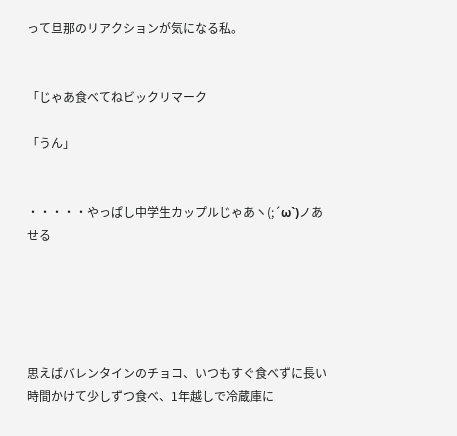って旦那のリアクションが気になる私。


「じゃあ食べてねビックリマーク

「うん」


・・・・・やっぱし中学生カップルじゃあヽ(;´ω`)ノあせる





思えばバレンタインのチョコ、いつもすぐ食べずに長い時間かけて少しずつ食べ、1年越しで冷蔵庫に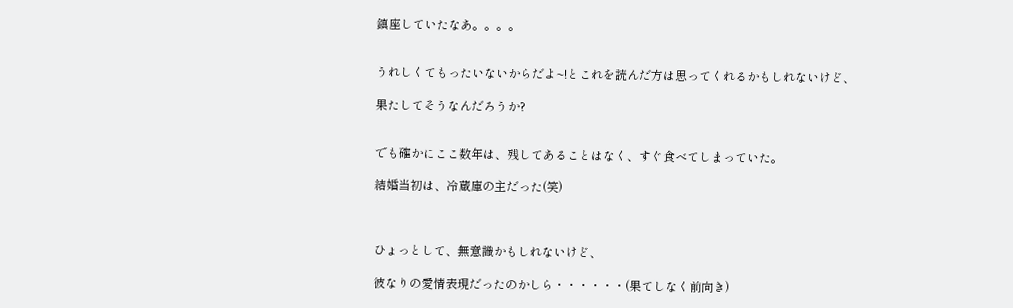鎮座していたなあ。。。。


うれしくてもったいないからだよ~!とこれを読んだ方は思ってくれるかもしれないけど、

果たしてそうなんだろうか?


でも確かにここ数年は、残してあることはなく、すぐ食べてしまっていた。

結婚当初は、冷蔵庫の主だった(笑)



ひょっとして、無意識かもしれないけど、

彼なりの愛情表現だったのかしら・・・・・・(果てしなく前向き)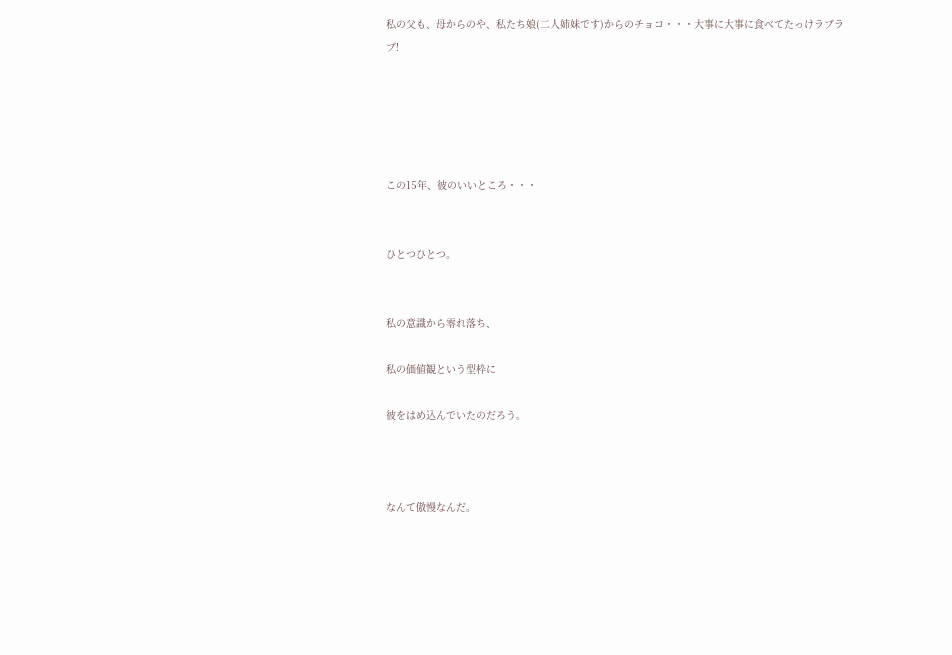私の父も、母からのや、私たち娘(二人姉妹です)からのチョコ・・・大事に大事に食べてたっけラブラブ!





この15年、彼のいいところ・・・


ひとつひとつ。


私の意識から零れ落ち、

私の価値観という型枠に

彼をはめ込んでいたのだろう。



なんて傲慢なんだ。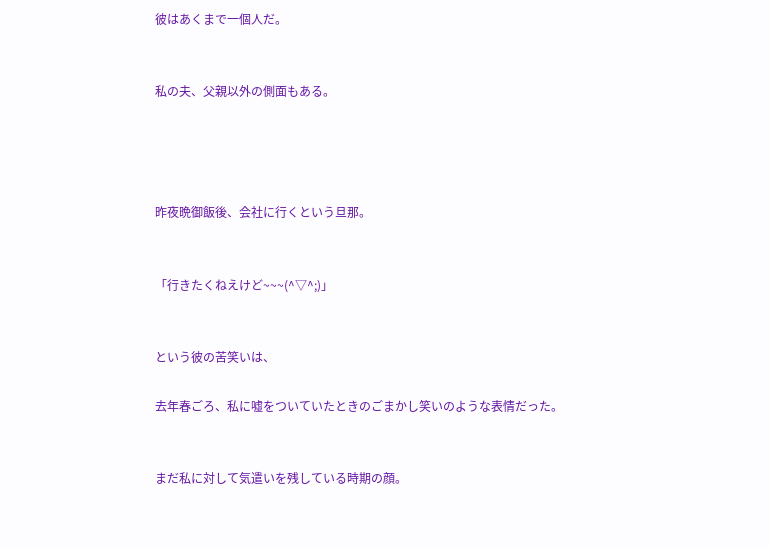彼はあくまで一個人だ。


私の夫、父親以外の側面もある。




昨夜晩御飯後、会社に行くという旦那。


「行きたくねえけど~~~(^▽^;)」


という彼の苦笑いは、

去年春ごろ、私に嘘をついていたときのごまかし笑いのような表情だった。


まだ私に対して気遣いを残している時期の顔。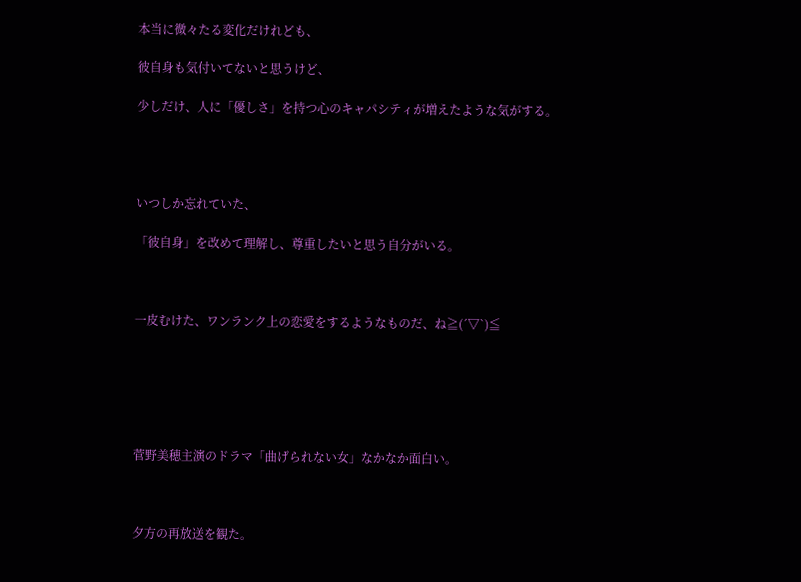本当に微々たる変化だけれども、

彼自身も気付いてないと思うけど、

少しだけ、人に「優しさ」を持つ心のキャパシティが増えたような気がする。




いつしか忘れていた、

「彼自身」を改めて理解し、尊重したいと思う自分がいる。



一皮むけた、ワンランク上の恋愛をするようなものだ、ね≧(´▽`)≦






菅野美穂主演のドラマ「曲げられない女」なかなか面白い。



夕方の再放送を観た。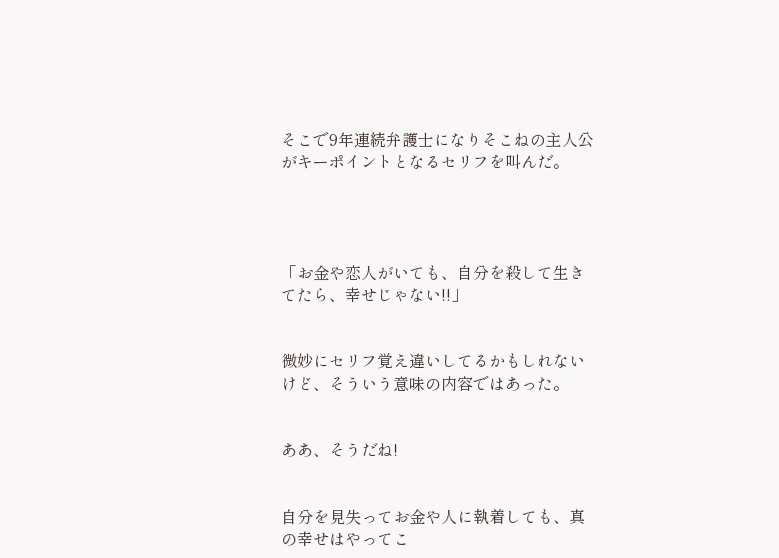そこで9年連続弁護士になりそこねの主人公がキーポイントとなるセリフを叫んだ。




「お金や恋人がいても、自分を殺して生きてたら、幸せじゃない!!」


微妙にセリフ覚え違いしてるかもしれないけど、そういう意味の内容ではあった。


ああ、そうだね!


自分を見失ってお金や人に執着しても、真の幸せはやってこ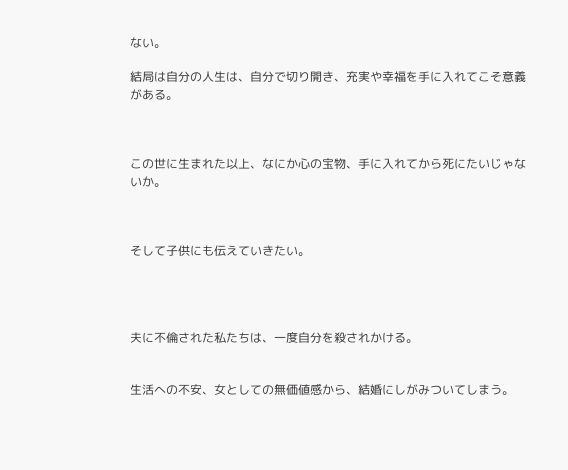ない。

結局は自分の人生は、自分で切り開き、充実や幸福を手に入れてこそ意義がある。



この世に生まれた以上、なにか心の宝物、手に入れてから死にたいじゃないか。



そして子供にも伝えていきたい。




夫に不倫された私たちは、一度自分を殺されかける。


生活への不安、女としての無価値感から、結婚にしがみついてしまう。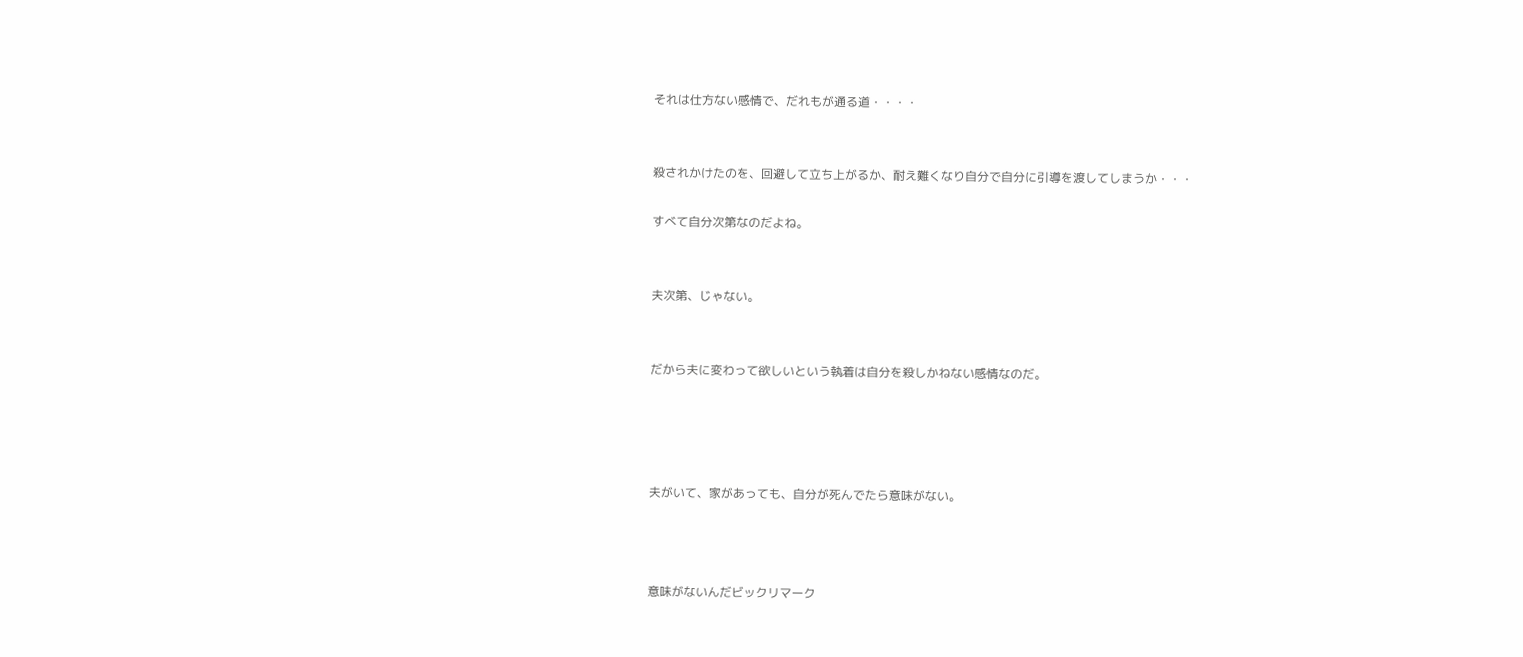それは仕方ない感情で、だれもが通る道・・・・


殺されかけたのを、回避して立ち上がるか、耐え難くなり自分で自分に引導を渡してしまうか・・・

すべて自分次第なのだよね。


夫次第、じゃない。


だから夫に変わって欲しいという執着は自分を殺しかねない感情なのだ。




夫がいて、家があっても、自分が死んでたら意味がない。



意味がないんだビックリマーク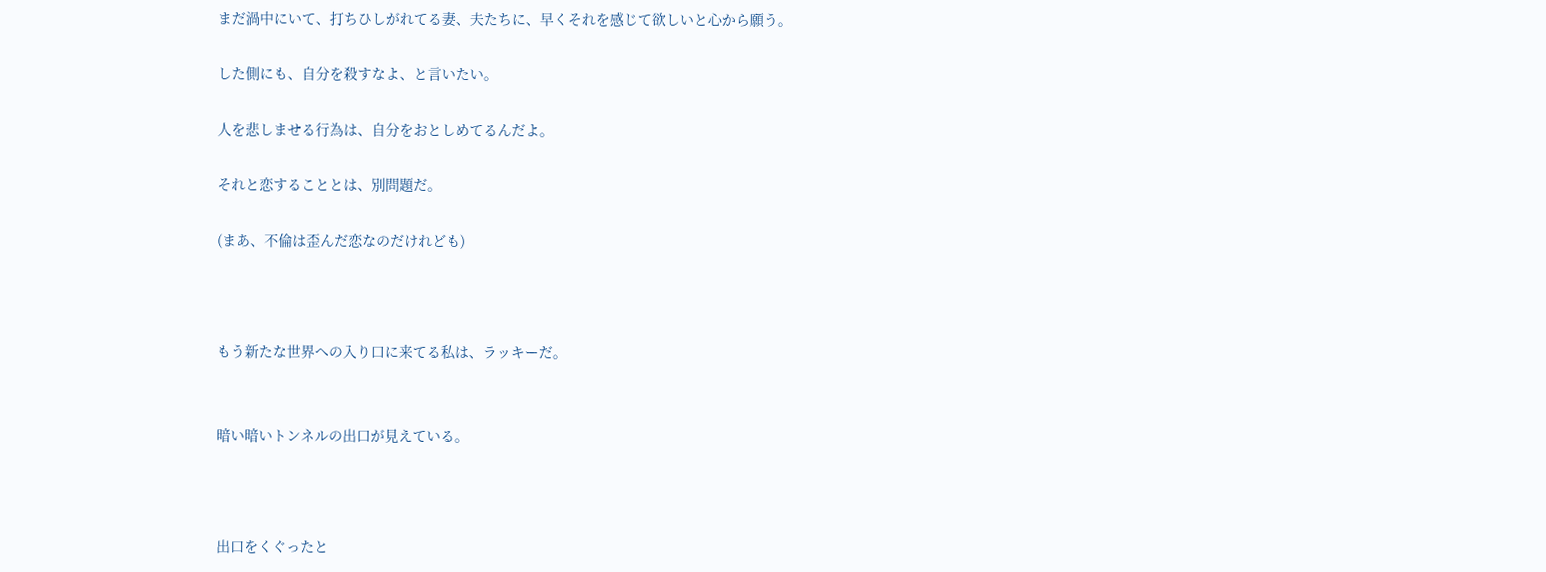まだ渦中にいて、打ちひしがれてる妻、夫たちに、早くそれを感じて欲しいと心から願う。

した側にも、自分を殺すなよ、と言いたい。

人を悲しませる行為は、自分をおとしめてるんだよ。

それと恋することとは、別問題だ。

(まあ、不倫は歪んだ恋なのだけれども)



もう新たな世界への入り口に来てる私は、ラッキーだ。


暗い暗いトンネルの出口が見えている。



出口をくぐったと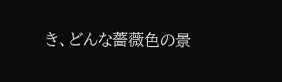き、どんな薔薇色の景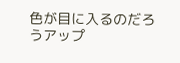色が目に入るのだろうアップ